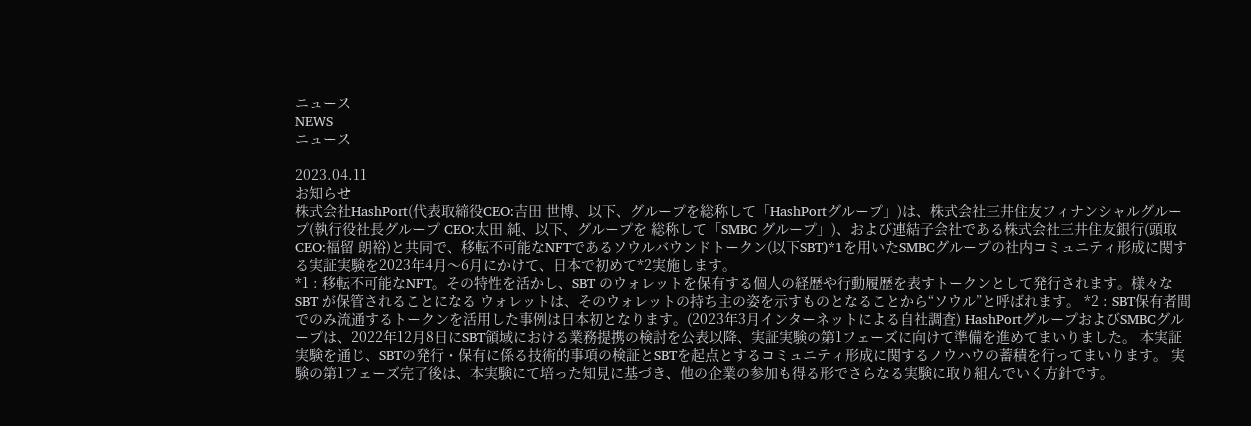ニュース
NEWS
ニュース

2023.04.11
お知らせ
株式会社HashPort(代表取締役CEO:吉田 世博、以下、グループを総称して「HashPortグループ」)は、株式会社三井住友フィナンシャルグループ(執行役社長グループ CEO:太田 純、以下、グループを 総称して「SMBC グループ」)、および連結子会社である株式会社三井住友銀行(頭取 CEO:福留 朗裕)と共同で、移転不可能なNFTであるソウルバウンドトークン(以下SBT)*1を用いたSMBCグループの社内コミュニティ形成に関する実証実験を2023年4月〜6月にかけて、日本で初めて*2実施します。
*1 : 移転不可能なNFT。その特性を活かし、SBT のウォレットを保有する個人の経歴や行動履歴を表すトークンとして発行されます。様々な SBT が保管されることになる ウォレットは、そのウォレットの持ち主の姿を示すものとなることから“ソウル”と呼ばれます。 *2 : SBT保有者間でのみ流通するトークンを活用した事例は日本初となります。(2023年3月インターネットによる自社調査) HashPortグループおよびSMBCグループは、2022年12月8日にSBT領域における業務提携の検討を公表以降、実証実験の第1フェーズに向けて準備を進めてまいりました。 本実証実験を通じ、SBTの発行・保有に係る技術的事項の検証とSBTを起点とするコミュニティ形成に関するノウハウの蓄積を行ってまいります。 実験の第1フェーズ完了後は、本実験にて培った知見に基づき、他の企業の参加も得る形でさらなる実験に取り組んでいく方針です。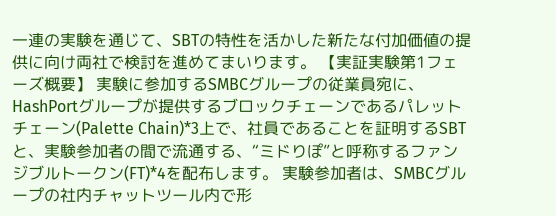一連の実験を通じて、SBTの特性を活かした新たな付加価値の提供に向け両社で検討を進めてまいります。 【実証実験第1フェーズ概要】 実験に参加するSMBCグループの従業員宛に、HashPortグループが提供するブロックチェーンであるパレットチェーン(Palette Chain)*3上で、社員であることを証明するSBTと、実験参加者の間で流通する、“ミドりぽ”と呼称するファンジブルトークン(FT)*4を配布します。 実験参加者は、SMBCグループの社内チャットツール内で形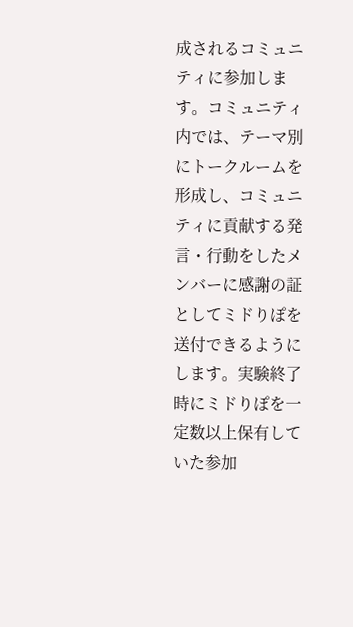成されるコミュニティに参加します。コミュニティ内では、テーマ別にトークルームを形成し、コミュニティに貢献する発言・行動をしたメンバーに感謝の証としてミドりぽを送付できるようにします。実験終了時にミドりぽを一定数以上保有していた参加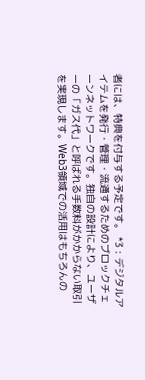者には、特典を付与する予定です。 *3 : デジタルアイテムを発行・管理・流通するためのブロックチェーンネットワークです。独自の設計により、ユーザーの「ガス代」と呼ばれる手数料がかからない取引を実現します。Web3領域での活用はもちろんの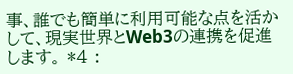事、誰でも簡単に利用可能な点を活かして、現実世界とWeb3の連携を促進します。 *4 :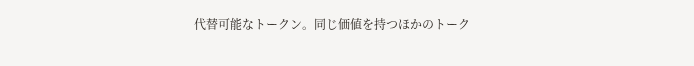代替可能なトークン。同じ価値を持つほかのトーク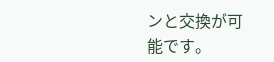ンと交換が可能です。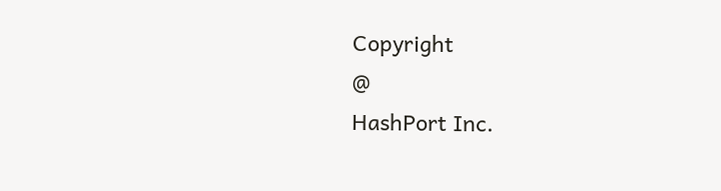Copyright
@
HashPort Inc.